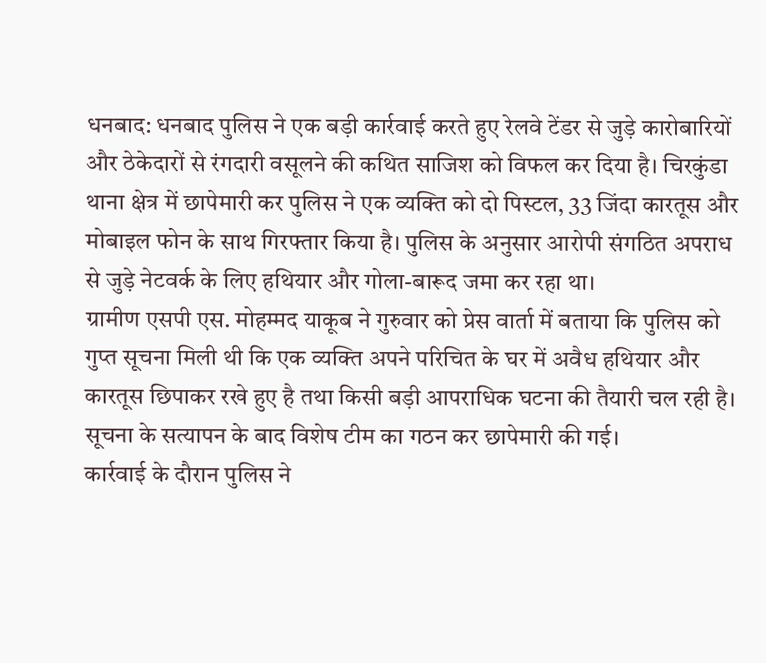धनबाद: धनबाद पुलिस ने एक बड़ी कार्रवाई करते हुए रेलवे टेंडर से जुड़े कारोबारियों और ठेकेदारों से रंगदारी वसूलने की कथित साजिश को विफल कर दिया है। चिरकुंडा थाना क्षेत्र में छापेमारी कर पुलिस ने एक व्यक्ति को दो पिस्टल, 33 जिंदा कारतूस और मोबाइल फोन के साथ गिरफ्तार किया है। पुलिस के अनुसार आरोपी संगठित अपराध से जुड़े नेटवर्क के लिए हथियार और गोला-बारूद जमा कर रहा था।
ग्रामीण एसपी एस. मोहम्मद याकूब ने गुरुवार को प्रेस वार्ता में बताया कि पुलिस को गुप्त सूचना मिली थी कि एक व्यक्ति अपने परिचित के घर में अवैध हथियार और कारतूस छिपाकर रखे हुए है तथा किसी बड़ी आपराधिक घटना की तैयारी चल रही है। सूचना के सत्यापन के बाद विशेष टीम का गठन कर छापेमारी की गई।
कार्रवाई के दौरान पुलिस ने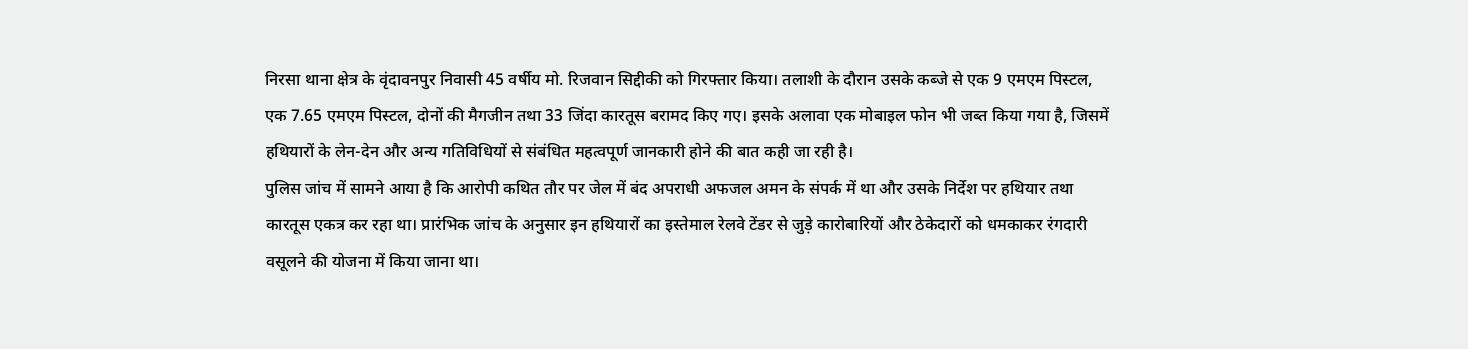निरसा थाना क्षेत्र के वृंदावनपुर निवासी 45 वर्षीय मो. रिजवान सिद्दीकी को गिरफ्तार किया। तलाशी के दौरान उसके कब्जे से एक 9 एमएम पिस्टल, एक 7.65 एमएम पिस्टल, दोनों की मैगजीन तथा 33 जिंदा कारतूस बरामद किए गए। इसके अलावा एक मोबाइल फोन भी जब्त किया गया है, जिसमें हथियारों के लेन-देन और अन्य गतिविधियों से संबंधित महत्वपूर्ण जानकारी होने की बात कही जा रही है।
पुलिस जांच में सामने आया है कि आरोपी कथित तौर पर जेल में बंद अपराधी अफजल अमन के संपर्क में था और उसके निर्देश पर हथियार तथा कारतूस एकत्र कर रहा था। प्रारंभिक जांच के अनुसार इन हथियारों का इस्तेमाल रेलवे टेंडर से जुड़े कारोबारियों और ठेकेदारों को धमकाकर रंगदारी वसूलने की योजना में किया जाना था।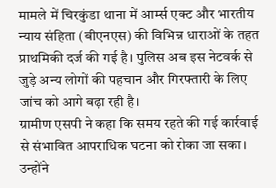मामले में चिरकुंडा थाना में आर्म्स एक्ट और भारतीय न्याय संहिता (बीएनएस) की विभिन्न धाराओं के तहत प्राथमिकी दर्ज की गई है। पुलिस अब इस नेटवर्क से जुड़े अन्य लोगों की पहचान और गिरफ्तारी के लिए जांच को आगे बढ़ा रही है।
ग्रामीण एसपी ने कहा कि समय रहते की गई कार्रवाई से संभावित आपराधिक घटना को रोका जा सका। उन्होंने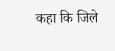कहा कि जिले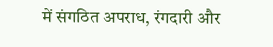में संगठित अपराध, रंगदारी और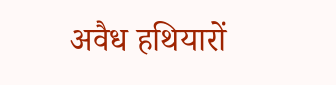अवैध हथियारों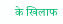के खिलाफ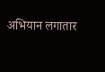अभियान लगातार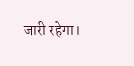जारी रहेगा।